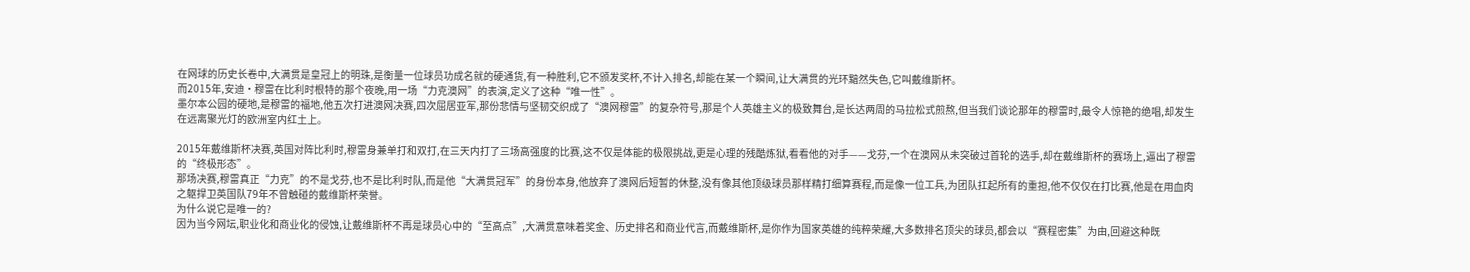在网球的历史长卷中,大满贯是皇冠上的明珠,是衡量一位球员功成名就的硬通货,有一种胜利,它不颁发奖杯,不计入排名,却能在某一个瞬间,让大满贯的光环黯然失色,它叫戴维斯杯。
而2015年,安迪·穆雷在比利时根特的那个夜晚,用一场“力克澳网”的表演,定义了这种“唯一性”。
墨尔本公园的硬地,是穆雷的福地,他五次打进澳网决赛,四次屈居亚军,那份悲情与坚韧交织成了“澳网穆雷”的复杂符号,那是个人英雄主义的极致舞台,是长达两周的马拉松式煎熬,但当我们谈论那年的穆雷时,最令人惊艳的绝唱,却发生在远离聚光灯的欧洲室内红土上。

2015年戴维斯杯决赛,英国对阵比利时,穆雷身兼单打和双打,在三天内打了三场高强度的比赛,这不仅是体能的极限挑战,更是心理的残酷炼狱,看看他的对手——戈芬,一个在澳网从未突破过首轮的选手,却在戴维斯杯的赛场上,逼出了穆雷的“终极形态”。
那场决赛,穆雷真正“力克”的不是戈芬,也不是比利时队,而是他“大满贯冠军”的身份本身,他放弃了澳网后短暂的休整,没有像其他顶级球员那样精打细算赛程,而是像一位工兵,为团队扛起所有的重担,他不仅仅在打比赛,他是在用血肉之躯捍卫英国队79年不曾触碰的戴维斯杯荣誉。
为什么说它是唯一的?
因为当今网坛,职业化和商业化的侵蚀,让戴维斯杯不再是球员心中的“至高点”,大满贯意味着奖金、历史排名和商业代言,而戴维斯杯,是你作为国家英雄的纯粹荣耀,大多数排名顶尖的球员,都会以“赛程密集”为由,回避这种既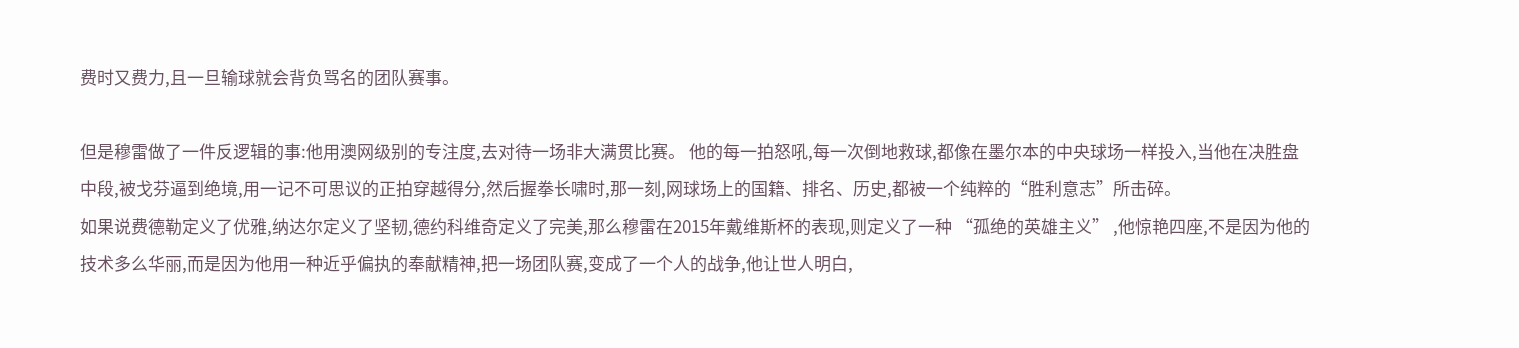费时又费力,且一旦输球就会背负骂名的团队赛事。

但是穆雷做了一件反逻辑的事:他用澳网级别的专注度,去对待一场非大满贯比赛。 他的每一拍怒吼,每一次倒地救球,都像在墨尔本的中央球场一样投入,当他在决胜盘中段,被戈芬逼到绝境,用一记不可思议的正拍穿越得分,然后握拳长啸时,那一刻,网球场上的国籍、排名、历史,都被一个纯粹的“胜利意志”所击碎。
如果说费德勒定义了优雅,纳达尔定义了坚韧,德约科维奇定义了完美,那么穆雷在2015年戴维斯杯的表现,则定义了一种 “孤绝的英雄主义” ,他惊艳四座,不是因为他的技术多么华丽,而是因为他用一种近乎偏执的奉献精神,把一场团队赛,变成了一个人的战争,他让世人明白,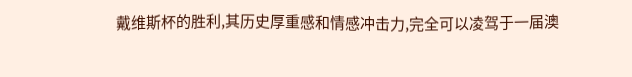戴维斯杯的胜利,其历史厚重感和情感冲击力,完全可以凌驾于一届澳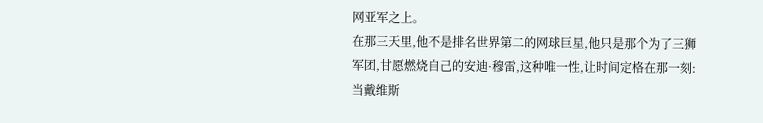网亚军之上。
在那三天里,他不是排名世界第二的网球巨星,他只是那个为了三狮军团,甘愿燃烧自己的安迪·穆雷,这种唯一性,让时间定格在那一刻:当戴维斯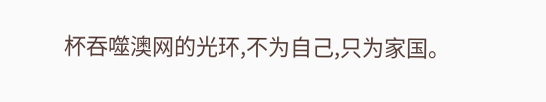杯吞噬澳网的光环,不为自己,只为家国。